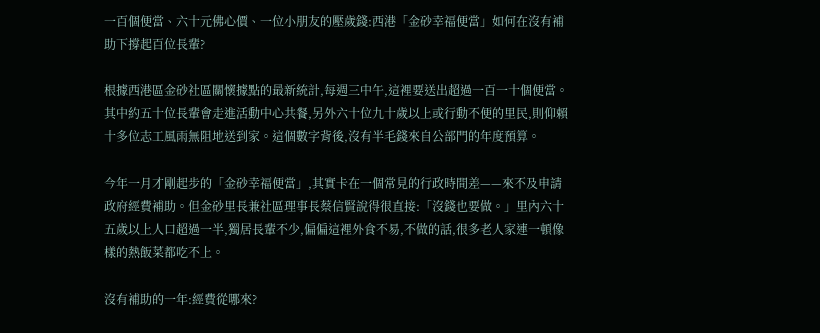一百個便當、六十元佛心價、一位小朋友的壓歲錢:西港「金砂幸福便當」如何在沒有補助下撐起百位長輩?

根據西港區金砂社區關懷據點的最新統計,每週三中午,這裡要送出超過一百一十個便當。其中約五十位長輩會走進活動中心共餐,另外六十位九十歲以上或行動不便的里民,則仰賴十多位志工風雨無阻地送到家。這個數字背後,沒有半毛錢來自公部門的年度預算。

今年一月才剛起步的「金砂幸福便當」,其實卡在一個常見的行政時間差——來不及申請政府經費補助。但金砂里長兼社區理事長蔡信賢說得很直接:「沒錢也要做。」里內六十五歲以上人口超過一半,獨居長輩不少,偏偏這裡外食不易,不做的話,很多老人家連一頓像樣的熱飯菜都吃不上。

沒有補助的一年:經費從哪來?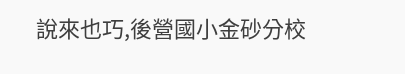說來也巧,後營國小金砂分校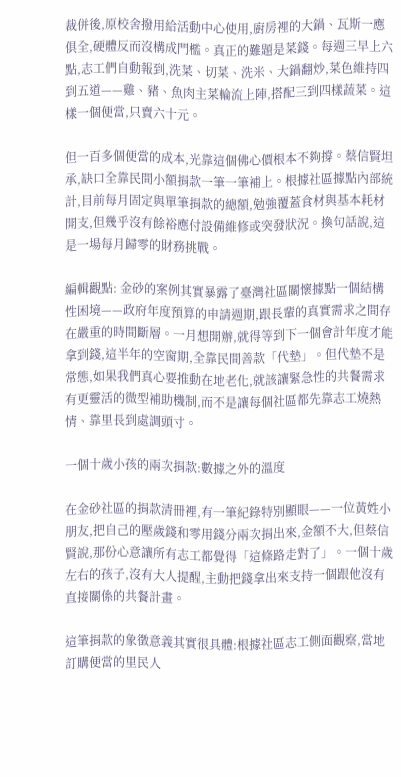裁併後,原校舍撥用給活動中心使用,廚房裡的大鍋、瓦斯一應俱全,硬體反而沒構成門檻。真正的難題是菜錢。每週三早上六點,志工們自動報到,洗菜、切菜、洗米、大鍋翻炒,菜色維持四到五道——雞、豬、魚肉主菜輪流上陣,搭配三到四樣蔬菜。這樣一個便當,只賣六十元。

但一百多個便當的成本,光靠這個佛心價根本不夠撐。蔡信賢坦承,缺口全靠民間小額捐款一筆一筆補上。根據社區據點內部統計,目前每月固定與單筆捐款的總額,勉強覆蓋食材與基本耗材開支,但幾乎沒有餘裕應付設備維修或突發狀況。換句話說,這是一場每月歸零的財務挑戰。

編輯觀點: 金砂的案例其實暴露了臺灣社區關懷據點一個結構性困境——政府年度預算的申請週期,跟長輩的真實需求之間存在嚴重的時間斷層。一月想開辦,就得等到下一個會計年度才能拿到錢,這半年的空窗期,全靠民間善款「代墊」。但代墊不是常態,如果我們真心要推動在地老化,就該讓緊急性的共餐需求有更靈活的微型補助機制,而不是讓每個社區都先靠志工燒熱情、靠里長到處調頭寸。

一個十歲小孩的兩次捐款:數據之外的溫度

在金砂社區的捐款清冊裡,有一筆紀錄特別顯眼——一位黃姓小朋友,把自己的壓歲錢和零用錢分兩次捐出來,金額不大,但蔡信賢說,那份心意讓所有志工都覺得「這條路走對了」。一個十歲左右的孩子,沒有大人提醒,主動把錢拿出來支持一個跟他沒有直接關係的共餐計畫。

這筆捐款的象徵意義其實很具體:根據社區志工側面觀察,當地訂購便當的里民人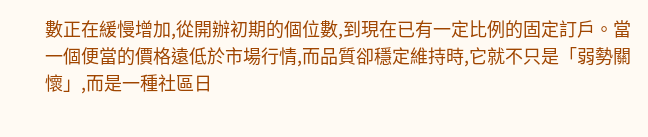數正在緩慢增加,從開辦初期的個位數,到現在已有一定比例的固定訂戶。當一個便當的價格遠低於市場行情,而品質卻穩定維持時,它就不只是「弱勢關懷」,而是一種社區日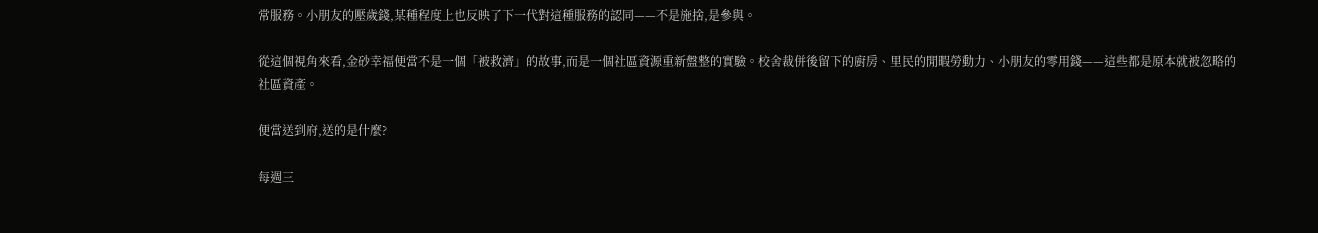常服務。小朋友的壓歲錢,某種程度上也反映了下一代對這種服務的認同——不是施捨,是參與。

從這個視角來看,金砂幸福便當不是一個「被救濟」的故事,而是一個社區資源重新盤整的實驗。校舍裁併後留下的廚房、里民的閒暇勞動力、小朋友的零用錢——這些都是原本就被忽略的社區資產。

便當送到府,送的是什麼?

每週三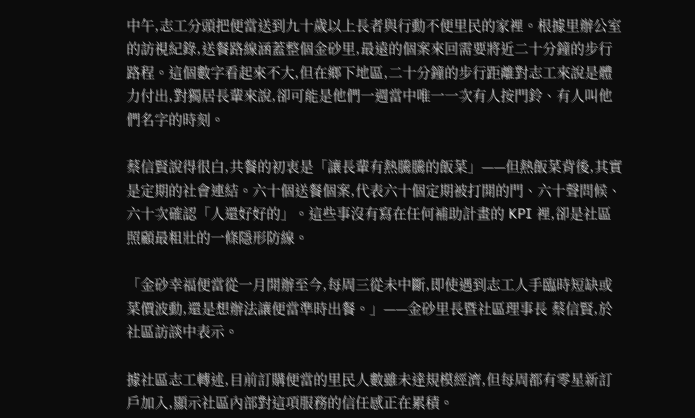中午,志工分頭把便當送到九十歲以上長者與行動不便里民的家裡。根據里辦公室的訪視紀錄,送餐路線涵蓋整個金砂里,最遠的個案來回需要將近二十分鐘的步行路程。這個數字看起來不大,但在鄉下地區,二十分鐘的步行距離對志工來說是體力付出,對獨居長輩來說,卻可能是他們一週當中唯一一次有人按門鈴、有人叫他們名字的時刻。

蔡信賢說得很白,共餐的初衷是「讓長輩有熱騰騰的飯菜」——但熱飯菜背後,其實是定期的社會連結。六十個送餐個案,代表六十個定期被打開的門、六十聲問候、六十次確認「人還好好的」。這些事沒有寫在任何補助計畫的 KPI 裡,卻是社區照顧最粗壯的一條隱形防線。

「金砂幸福便當從一月開辦至今,每周三從未中斷,即使遇到志工人手臨時短缺或菜價波動,還是想辦法讓便當準時出餐。」——金砂里長暨社區理事長 蔡信賢,於社區訪談中表示。

據社區志工轉述,目前訂購便當的里民人數雖未達規模經濟,但每周都有零星新訂戶加入,顯示社區內部對這項服務的信任感正在累積。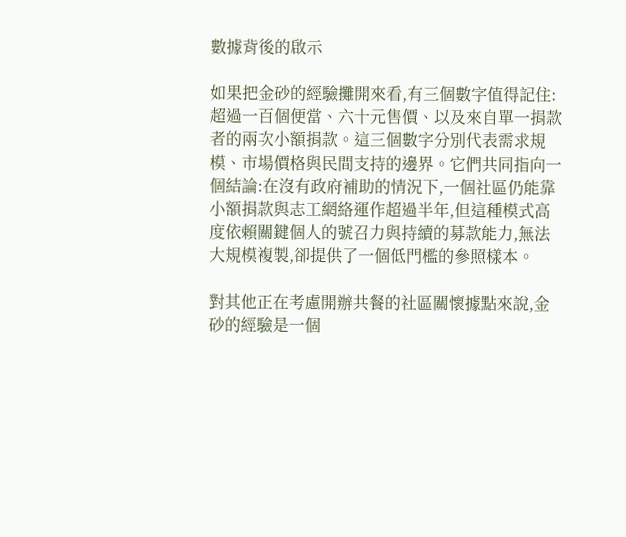數據背後的啟示

如果把金砂的經驗攤開來看,有三個數字值得記住:超過一百個便當、六十元售價、以及來自單一捐款者的兩次小額捐款。這三個數字分別代表需求規模、市場價格與民間支持的邊界。它們共同指向一個結論:在沒有政府補助的情況下,一個社區仍能靠小額捐款與志工網絡運作超過半年,但這種模式高度依賴關鍵個人的號召力與持續的募款能力,無法大規模複製,卻提供了一個低門檻的參照樣本。

對其他正在考慮開辦共餐的社區關懷據點來說,金砂的經驗是一個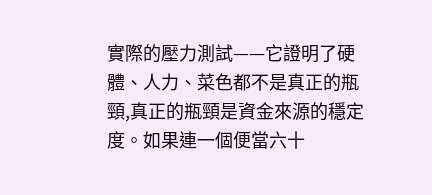實際的壓力測試——它證明了硬體、人力、菜色都不是真正的瓶頸,真正的瓶頸是資金來源的穩定度。如果連一個便當六十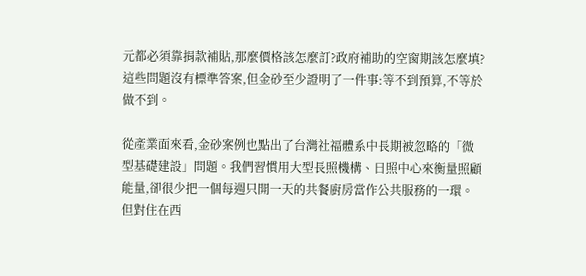元都必須靠捐款補貼,那麼價格該怎麼訂?政府補助的空窗期該怎麼填?這些問題沒有標準答案,但金砂至少證明了一件事:等不到預算,不等於做不到。

從產業面來看,金砂案例也點出了台灣社福體系中長期被忽略的「微型基礎建設」問題。我們習慣用大型長照機構、日照中心來衡量照顧能量,卻很少把一個每週只開一天的共餐廚房當作公共服務的一環。但對住在西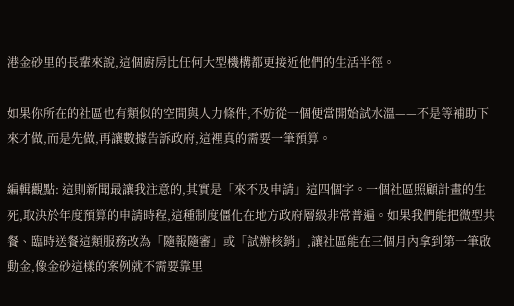港金砂里的長輩來說,這個廚房比任何大型機構都更接近他們的生活半徑。

如果你所在的社區也有類似的空間與人力條件,不妨從一個便當開始試水溫——不是等補助下來才做,而是先做,再讓數據告訴政府,這裡真的需要一筆預算。

編輯觀點: 這則新聞最讓我注意的,其實是「來不及申請」這四個字。一個社區照顧計畫的生死,取決於年度預算的申請時程,這種制度僵化在地方政府層級非常普遍。如果我們能把微型共餐、臨時送餐這類服務改為「隨報隨審」或「試辦核銷」,讓社區能在三個月內拿到第一筆啟動金,像金砂這樣的案例就不需要靠里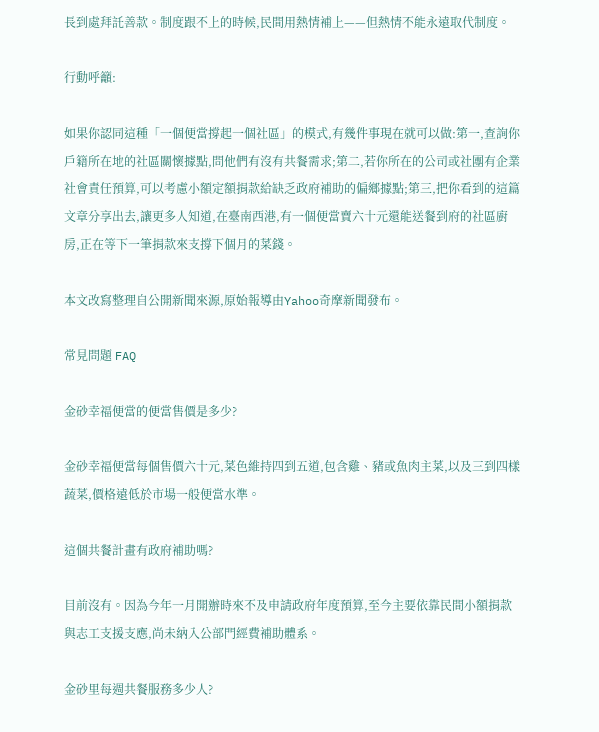長到處拜託善款。制度跟不上的時候,民間用熱情補上——但熱情不能永遠取代制度。

行動呼籲:

如果你認同這種「一個便當撐起一個社區」的模式,有幾件事現在就可以做:第一,查詢你戶籍所在地的社區關懷據點,問他們有沒有共餐需求;第二,若你所在的公司或社團有企業社會責任預算,可以考慮小額定額捐款給缺乏政府補助的偏鄉據點;第三,把你看到的這篇文章分享出去,讓更多人知道,在臺南西港,有一個便當賣六十元還能送餐到府的社區廚房,正在等下一筆捐款來支撐下個月的菜錢。

本文改寫整理自公開新聞來源,原始報導由Yahoo奇摩新聞發布。

常見問題 FAQ

金砂幸福便當的便當售價是多少?

金砂幸福便當每個售價六十元,菜色維持四到五道,包含雞、豬或魚肉主菜,以及三到四樣蔬菜,價格遠低於市場一般便當水準。

這個共餐計畫有政府補助嗎?

目前沒有。因為今年一月開辦時來不及申請政府年度預算,至今主要依靠民間小額捐款與志工支援支應,尚未納入公部門經費補助體系。

金砂里每週共餐服務多少人?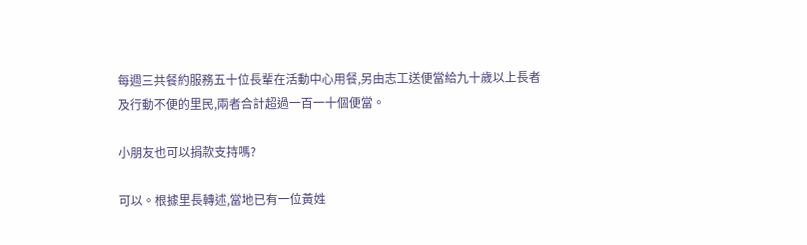每週三共餐約服務五十位長輩在活動中心用餐,另由志工送便當給九十歲以上長者及行動不便的里民,兩者合計超過一百一十個便當。

小朋友也可以捐款支持嗎?

可以。根據里長轉述,當地已有一位黃姓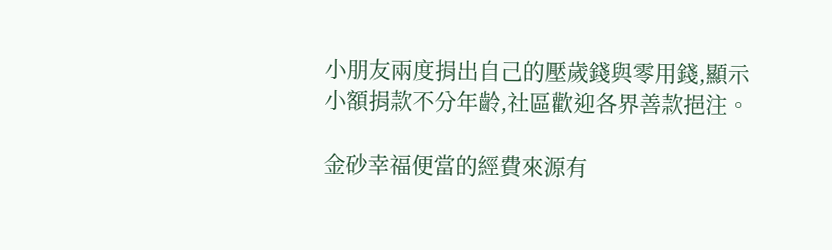小朋友兩度捐出自己的壓歲錢與零用錢,顯示小額捐款不分年齡,社區歡迎各界善款挹注。

金砂幸福便當的經費來源有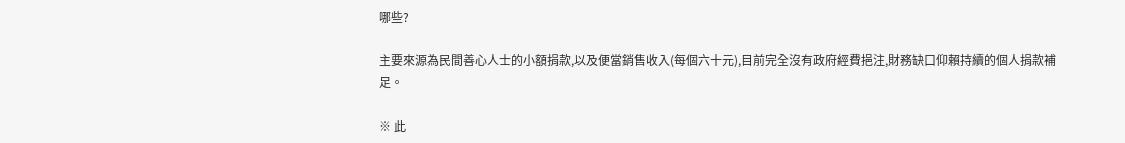哪些?

主要來源為民間善心人士的小額捐款,以及便當銷售收入(每個六十元),目前完全沒有政府經費挹注,財務缺口仰賴持續的個人捐款補足。

※ 此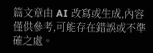篇文章由 AI 改寫或生成,內容僅供參考,可能存在錯誤或不準確之處。